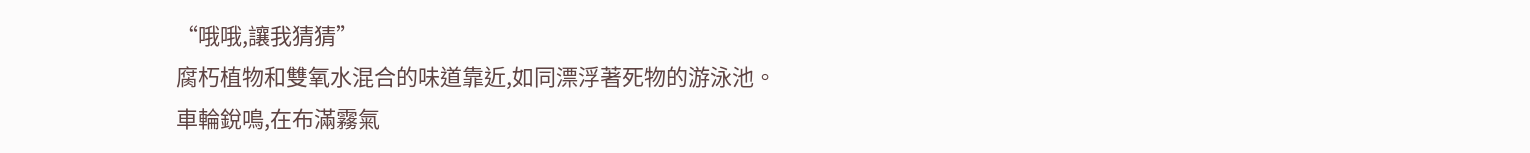“哦哦,讓我猜猜”
腐朽植物和雙氧水混合的味道靠近,如同漂浮著死物的游泳池。
車輪銳鳴,在布滿霧氣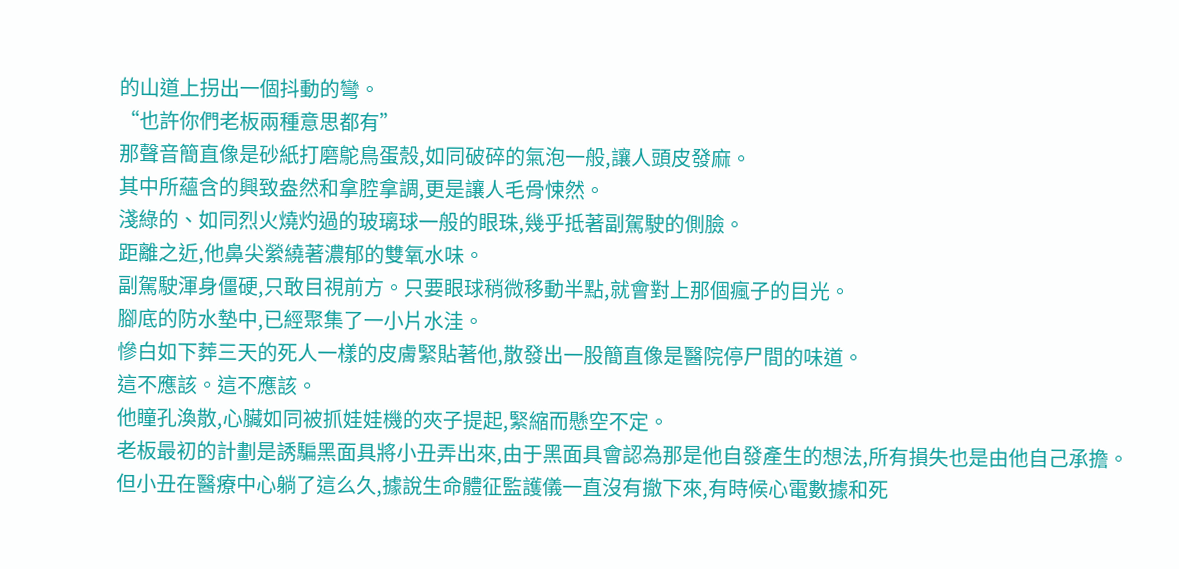的山道上拐出一個抖動的彎。
“也許你們老板兩種意思都有”
那聲音簡直像是砂紙打磨鴕鳥蛋殼,如同破碎的氣泡一般,讓人頭皮發麻。
其中所蘊含的興致盎然和拿腔拿調,更是讓人毛骨悚然。
淺綠的、如同烈火燒灼過的玻璃球一般的眼珠,幾乎抵著副駕駛的側臉。
距離之近,他鼻尖縈繞著濃郁的雙氧水味。
副駕駛渾身僵硬,只敢目視前方。只要眼球稍微移動半點,就會對上那個瘋子的目光。
腳底的防水墊中,已經聚集了一小片水洼。
慘白如下葬三天的死人一樣的皮膚緊貼著他,散發出一股簡直像是醫院停尸間的味道。
這不應該。這不應該。
他瞳孔渙散,心臟如同被抓娃娃機的夾子提起,緊縮而懸空不定。
老板最初的計劃是誘騙黑面具將小丑弄出來,由于黑面具會認為那是他自發產生的想法,所有損失也是由他自己承擔。
但小丑在醫療中心躺了這么久,據說生命體征監護儀一直沒有撤下來,有時候心電數據和死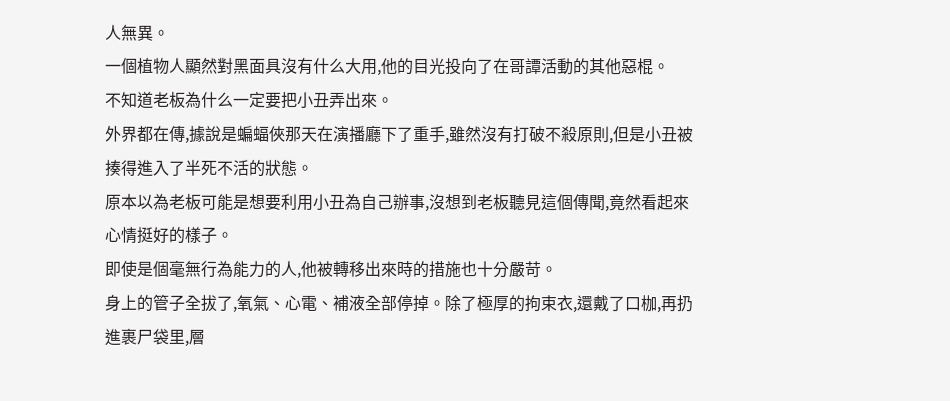人無異。
一個植物人顯然對黑面具沒有什么大用,他的目光投向了在哥譚活動的其他惡棍。
不知道老板為什么一定要把小丑弄出來。
外界都在傳,據說是蝙蝠俠那天在演播廳下了重手,雖然沒有打破不殺原則,但是小丑被揍得進入了半死不活的狀態。
原本以為老板可能是想要利用小丑為自己辦事,沒想到老板聽見這個傳聞,竟然看起來心情挺好的樣子。
即使是個毫無行為能力的人,他被轉移出來時的措施也十分嚴苛。
身上的管子全拔了,氧氣、心電、補液全部停掉。除了極厚的拘束衣,還戴了口枷,再扔進裹尸袋里,層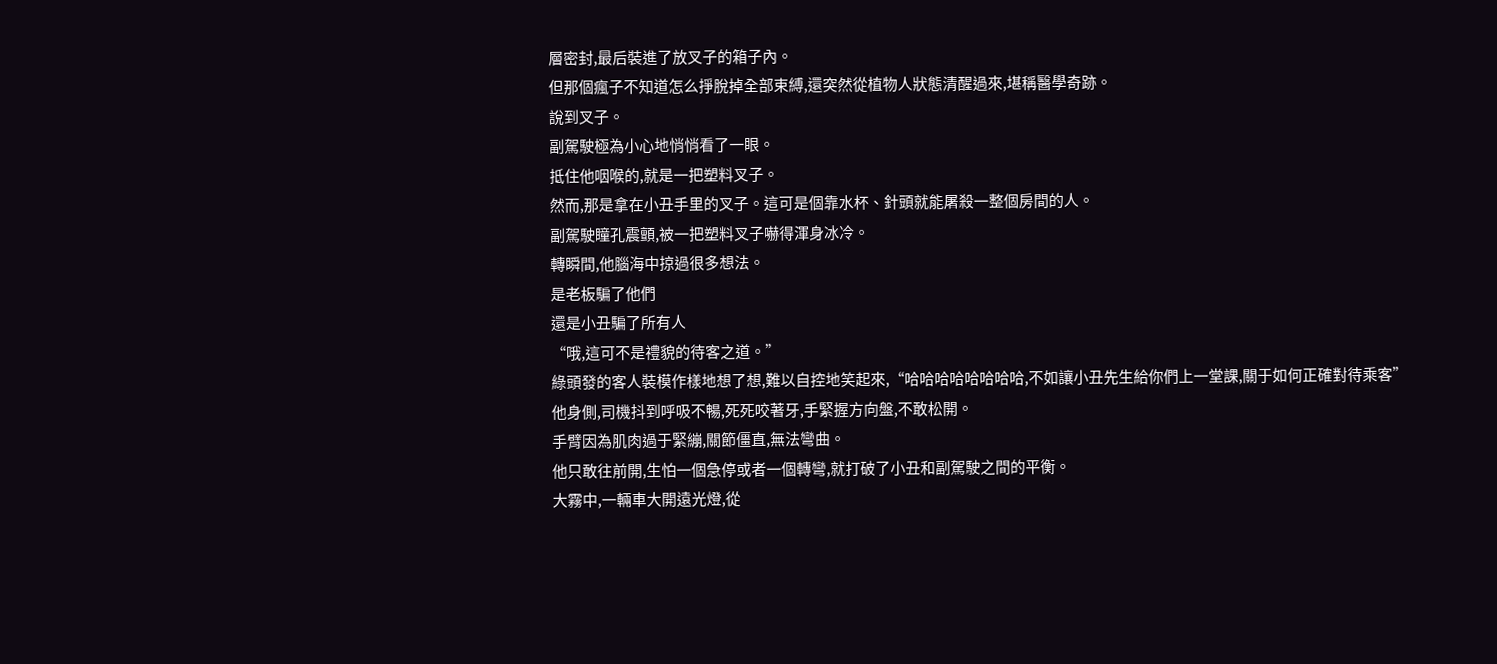層密封,最后裝進了放叉子的箱子內。
但那個瘋子不知道怎么掙脫掉全部束縛,還突然從植物人狀態清醒過來,堪稱醫學奇跡。
說到叉子。
副駕駛極為小心地悄悄看了一眼。
抵住他咽喉的,就是一把塑料叉子。
然而,那是拿在小丑手里的叉子。這可是個靠水杯、針頭就能屠殺一整個房間的人。
副駕駛瞳孔震顫,被一把塑料叉子嚇得渾身冰冷。
轉瞬間,他腦海中掠過很多想法。
是老板騙了他們
還是小丑騙了所有人
“哦,這可不是禮貌的待客之道。”
綠頭發的客人裝模作樣地想了想,難以自控地笑起來,“哈哈哈哈哈哈哈哈,不如讓小丑先生給你們上一堂課,關于如何正確對待乘客”
他身側,司機抖到呼吸不暢,死死咬著牙,手緊握方向盤,不敢松開。
手臂因為肌肉過于緊繃,關節僵直,無法彎曲。
他只敢往前開,生怕一個急停或者一個轉彎,就打破了小丑和副駕駛之間的平衡。
大霧中,一輛車大開遠光燈,從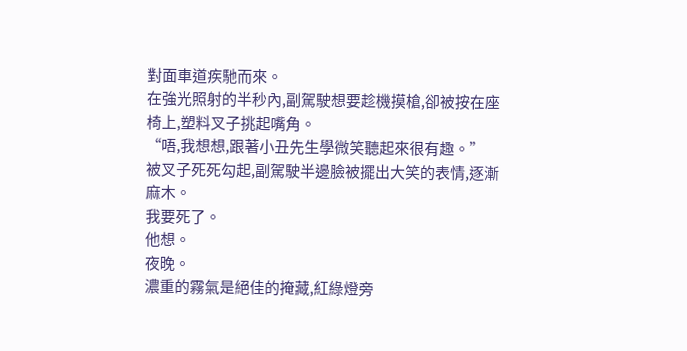對面車道疾馳而來。
在強光照射的半秒內,副駕駛想要趁機摸槍,卻被按在座椅上,塑料叉子挑起嘴角。
“唔,我想想,跟著小丑先生學微笑聽起來很有趣。”
被叉子死死勾起,副駕駛半邊臉被擺出大笑的表情,逐漸麻木。
我要死了。
他想。
夜晚。
濃重的霧氣是絕佳的掩藏,紅綠燈旁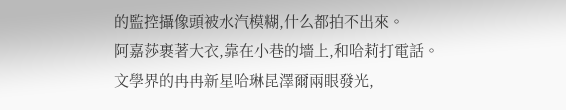的監控攝像頭被水汽模糊,什么都拍不出來。
阿嘉莎裹著大衣,靠在小巷的墻上,和哈莉打電話。
文學界的冉冉新星哈琳昆澤爾兩眼發光,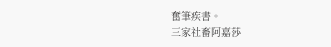奮筆疾書。
三家社畜阿嘉莎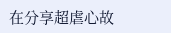在分享超虐心故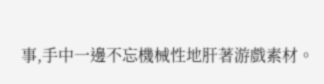事,手中一邊不忘機械性地肝著游戲素材。